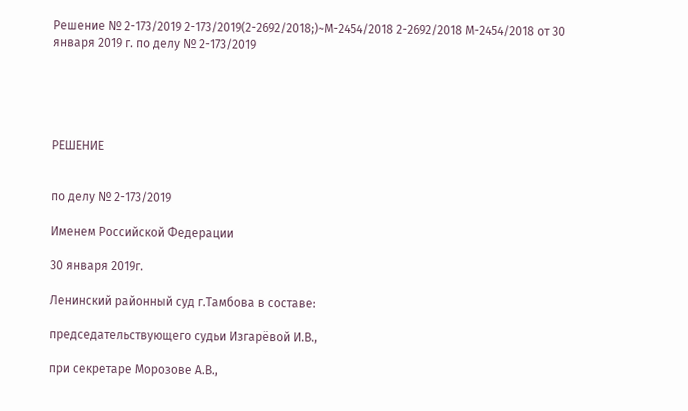Решение № 2-173/2019 2-173/2019(2-2692/2018;)~М-2454/2018 2-2692/2018 М-2454/2018 от 30 января 2019 г. по делу № 2-173/2019





РЕШЕНИЕ


по делу № 2-173/2019

Именем Российской Федерации

30 января 2019г.

Ленинский районный суд г.Тамбова в составе:

председательствующего судьи Изгарёвой И.В.,

при секретаре Морозове А.В.,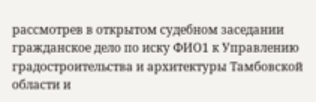рассмотрев в открытом судебном заседании гражданское дело по иску ФИО1 к Управлению градостроительства и архитектуры Тамбовской области и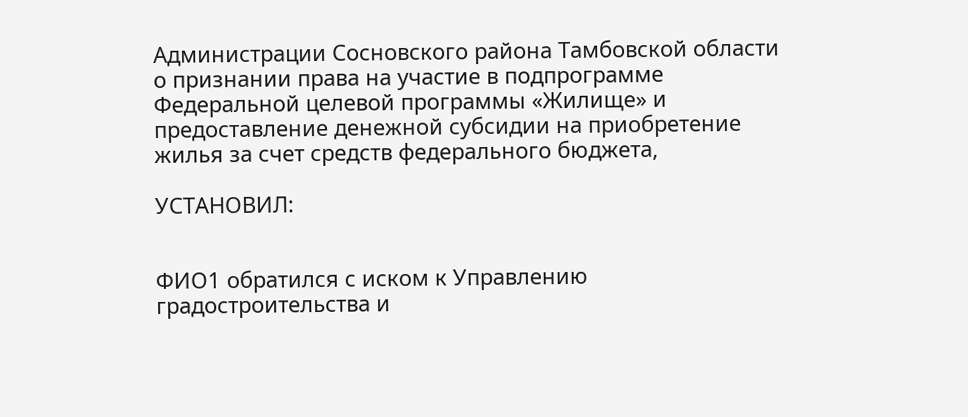Администрации Сосновского района Тамбовской области о признании права на участие в подпрограмме Федеральной целевой программы «Жилище» и предоставление денежной субсидии на приобретение жилья за счет средств федерального бюджета,

УСТАНОВИЛ:


ФИО1 обратился с иском к Управлению градостроительства и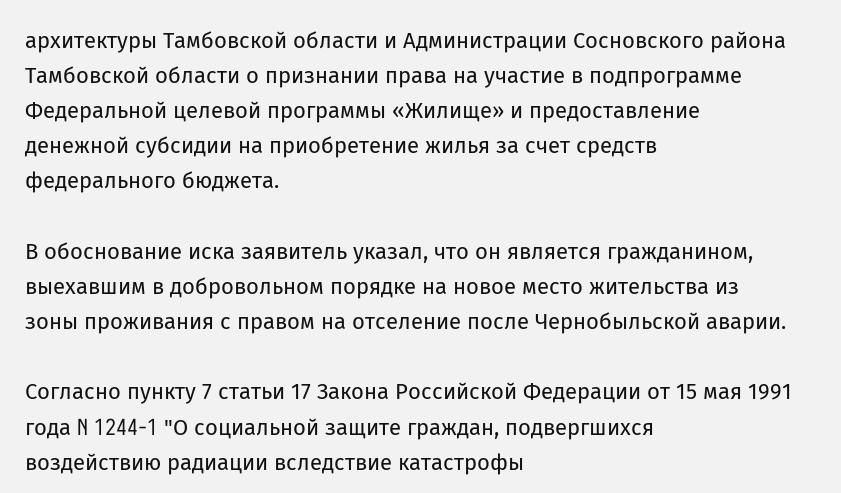архитектуры Тамбовской области и Администрации Сосновского района Тамбовской области о признании права на участие в подпрограмме Федеральной целевой программы «Жилище» и предоставление денежной субсидии на приобретение жилья за счет средств федерального бюджета.

В обоснование иска заявитель указал, что он является гражданином, выехавшим в добровольном порядке на новое место жительства из зоны проживания с правом на отселение после Чернобыльской аварии.

Согласно пункту 7 статьи 17 Закона Российской Федерации от 15 мая 1991 года N 1244-1 "О социальной защите граждан, подвергшихся воздействию радиации вследствие катастрофы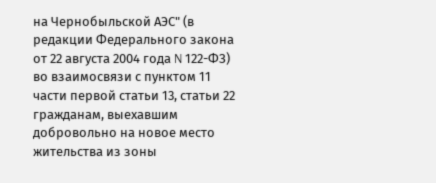на Чернобыльской АЭС" (в редакции Федерального закона от 22 августа 2004 года N 122-ФЗ) во взаимосвязи с пунктом 11 части первой статьи 13, статьи 22 гражданам, выехавшим добровольно на новое место жительства из зоны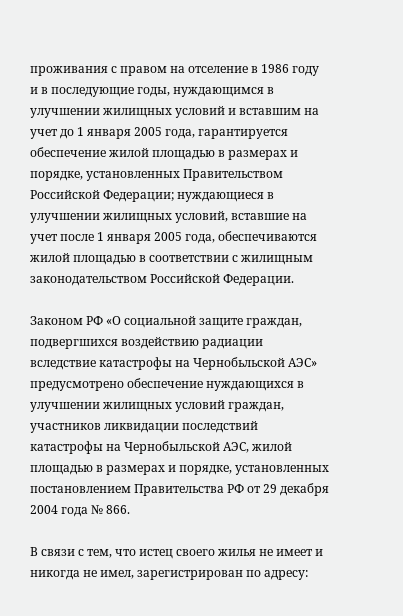проживания с правом на отселение в 1986 году и в последующие годы, нуждающимся в улучшении жилищных условий и вставшим на учет до 1 января 2005 года, гарантируется обеспечение жилой площадью в размерах и порядке, установленных Правительством Российской Федерации; нуждающиеся в улучшении жилищных условий, вставшие на учет после 1 января 2005 года, обеспечиваются жилой площадью в соответствии с жилищным законодательством Российской Федерации.

Законом РФ «О социальной защите граждан, подвергшихся воздействию радиации вследствие катастрофы на Чернобьльской АЭС» предусмотрено обеспечение нуждающихся в улучшении жилищных условий граждан, участников ликвидации последствий катастрофы на Чернобыльской АЭС, жилой площадью в размерах и порядке, установленных постановлением Правительства РФ от 29 декабря 2004 года № 866.

В связи с тем, что истец своего жилья не имеет и никогда не имел, зарегистрирован по адресу: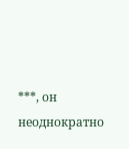***, он неоднократно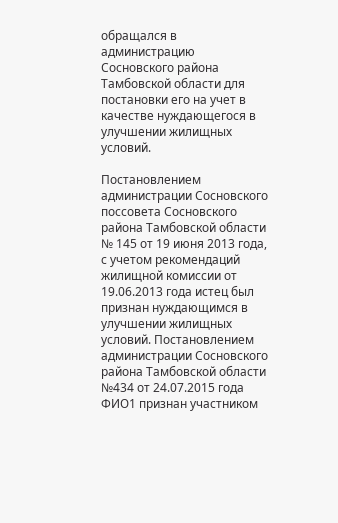обращался в администрацию Сосновского района Тамбовской области для постановки его на учет в качестве нуждающегося в улучшении жилищных условий.

Постановлением администрации Сосновского поссовета Сосновского района Тамбовской области № 145 от 19 июня 2013 года, с учетом рекомендаций жилищной комиссии от 19.06.2013 года истец был признан нуждающимся в улучшении жилищных условий. Постановлением администрации Сосновского района Тамбовской области №434 от 24.07.2015 года ФИО1 признан участником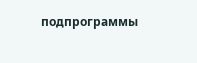подпрограммы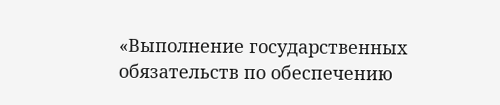«Выполнение государственных обязательств по обеспечению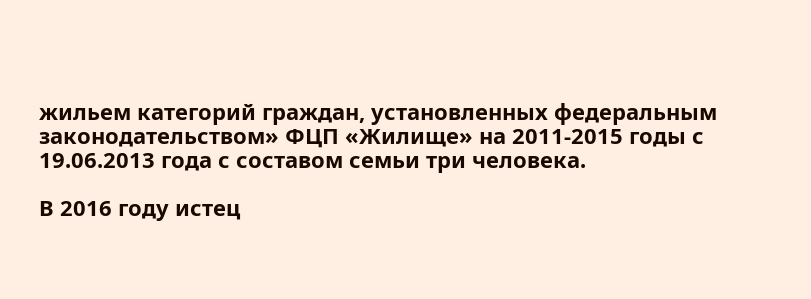жильем категорий граждан, установленных федеральным законодательством» ФЦП «Жилище» на 2011-2015 годы с 19.06.2013 года с составом семьи три человека.

В 2016 году истец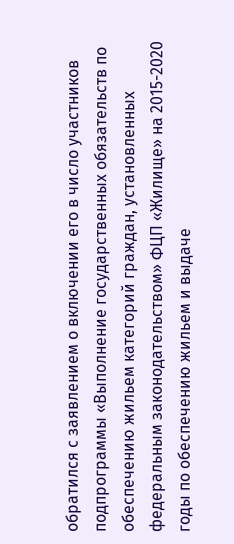обратился с заявлением о включении его в число участников подпрограммы «Выполнение государственных обязательств по обеспечению жильем категорий граждан, установленных федеральным законодательством» ФЦП «Жилище» на 2015-2020 годы по обеспечению жильем и выдаче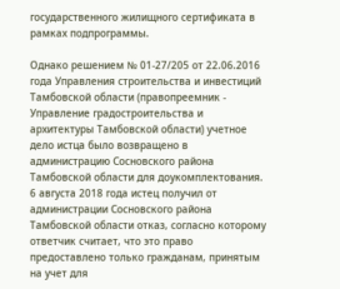государственного жилищного сертификата в рамках подпрограммы.

Однако решением № 01-27/205 от 22.06.2016 года Управления строительства и инвестиций Тамбовской области (правопреемник - Управление градостроительства и архитектуры Тамбовской области) учетное дело истца было возвращено в администрацию Сосновского района Тамбовской области для доукомплектования. 6 августа 2018 года истец получил от администрации Сосновского района Тамбовской области отказ, согласно которому ответчик считает, что это право предоставлено только гражданам, принятым на учет для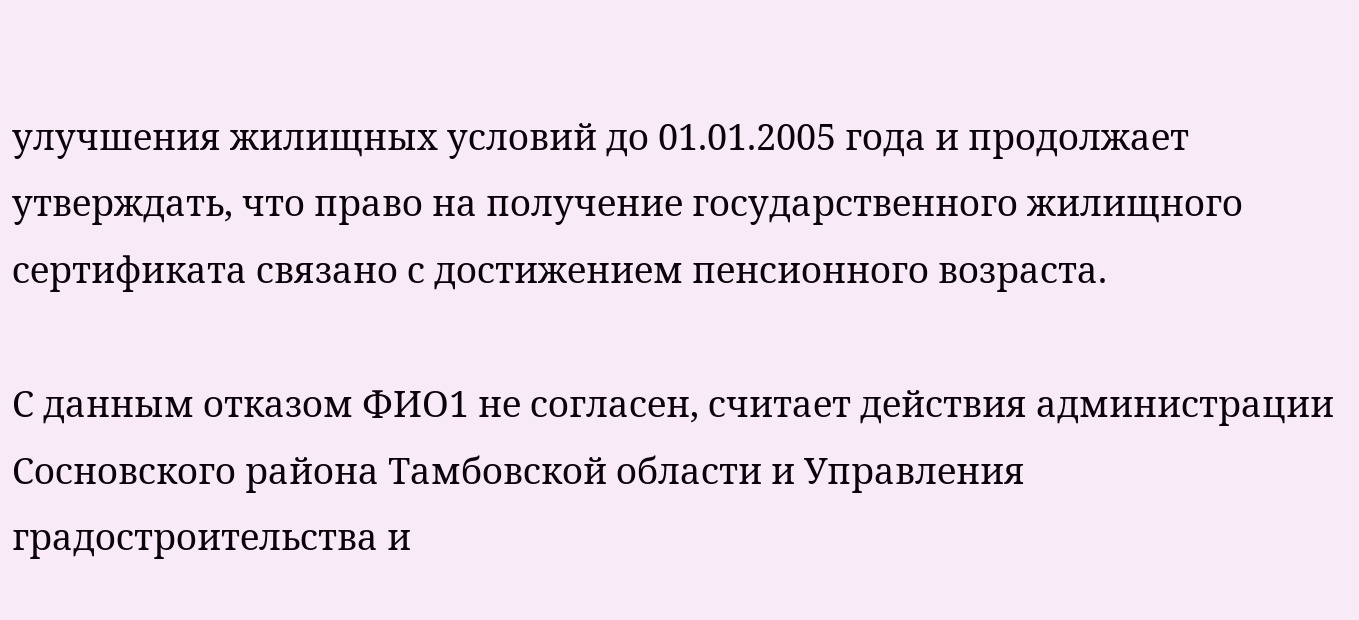улучшения жилищных условий до 01.01.2005 года и продолжает утверждать, что право на получение государственного жилищного сертификата связано с достижением пенсионного возраста.

С данным отказом ФИО1 не согласен, считает действия администрации Сосновского района Тамбовской области и Управления градостроительства и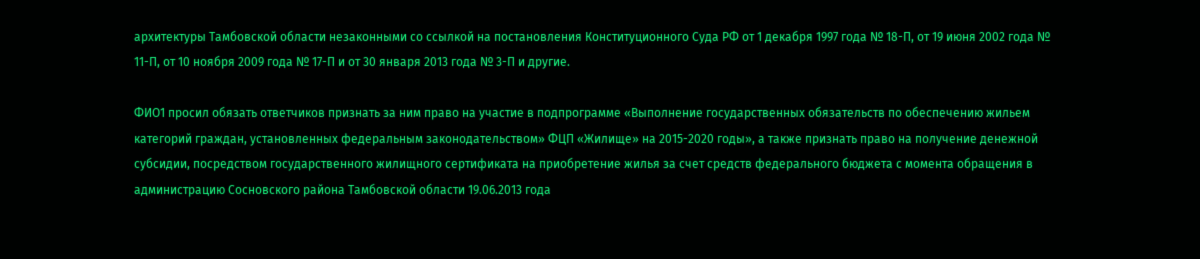архитектуры Тамбовской области незаконными со ссылкой на постановления Конституционного Суда РФ от 1 декабря 1997 года № 18-П, от 19 июня 2002 года № 11-П, от 10 ноября 2009 года № 17-П и от 30 января 2013 года № 3-П и другие.

ФИО1 просил обязать ответчиков признать за ним право на участие в подпрограмме «Выполнение государственных обязательств по обеспечению жильем категорий граждан, установленных федеральным законодательством» ФЦП «Жилище» на 2015-2020 годы», а также признать право на получение денежной субсидии, посредством государственного жилищного сертификата на приобретение жилья за счет средств федерального бюджета с момента обращения в администрацию Сосновского района Тамбовской области 19.06.2013 года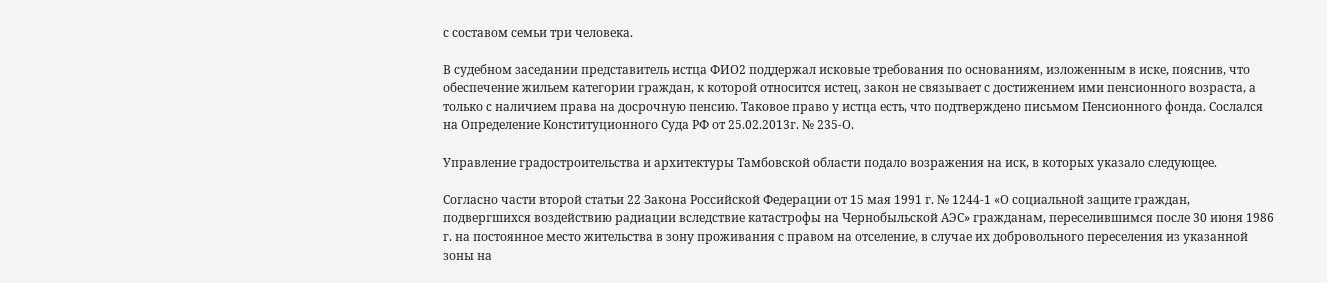с составом семьи три человека.

В судебном заседании представитель истца ФИО2 поддержал исковые требования по основаниям, изложенным в иске, пояснив, что обеспечение жильем категории граждан, к которой относится истец, закон не связывает с достижением ими пенсионного возраста, а только с наличием права на досрочную пенсию. Таковое право у истца есть, что подтверждено письмом Пенсионного фонда. Сослался на Определение Конституционного Суда РФ от 25.02.2013г. № 235-О.

Управление градостроительства и архитектуры Тамбовской области подало возражения на иск, в которых указало следующее.

Согласно части второй статьи 22 Закона Российской Федерации от 15 мая 1991 г. № 1244-1 «О социальной защите граждан, подвергшихся воздействию радиации вследствие катастрофы на Чернобыльской АЭС» гражданам, переселившимся после 30 июня 1986 г. на постоянное место жительства в зону проживания с правом на отселение, в случае их добровольного переселения из указанной зоны на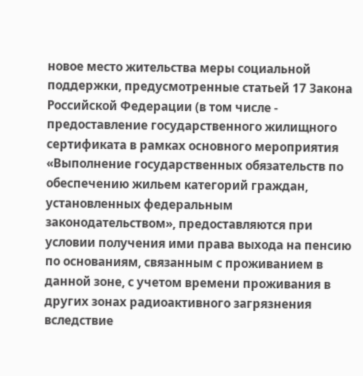новое место жительства меры социальной поддержки, предусмотренные статьей 17 Закона Российской Федерации (в том числе - предоставление государственного жилищного сертификата в рамках основного мероприятия «Выполнение государственных обязательств по обеспечению жильем категорий граждан, установленных федеральным законодательством», предоставляются при условии получения ими права выхода на пенсию по основаниям, связанным с проживанием в данной зоне, с учетом времени проживания в других зонах радиоактивного загрязнения вследствие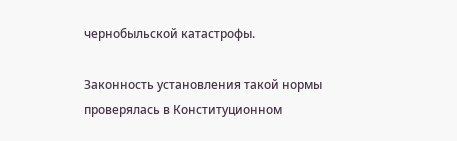чернобыльской катастрофы.

Законность установления такой нормы проверялась в Конституционном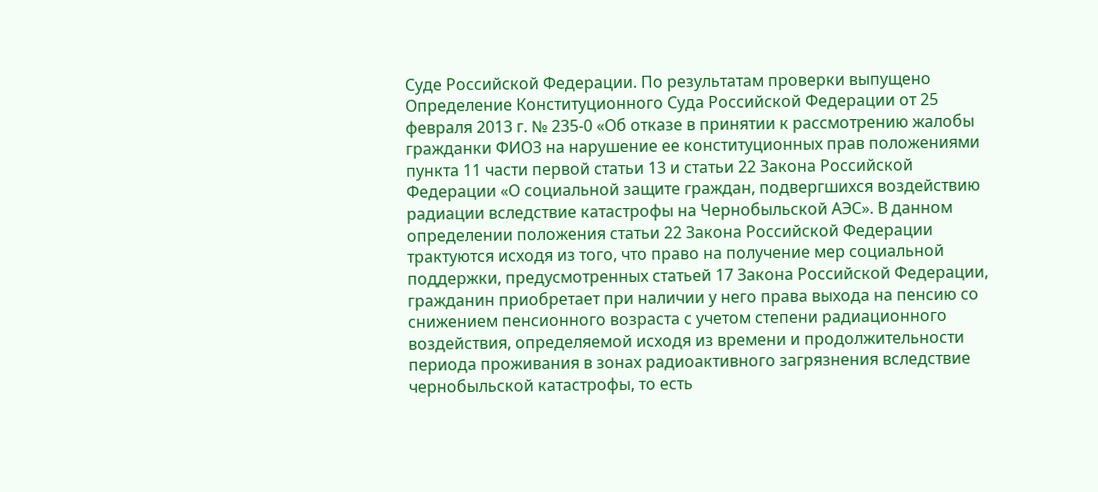Суде Российской Федерации. По результатам проверки выпущено Определение Конституционного Суда Российской Федерации от 25 февраля 2013 г. № 235-0 «Об отказе в принятии к рассмотрению жалобы гражданки ФИО3 на нарушение ее конституционных прав положениями пункта 11 части первой статьи 13 и статьи 22 Закона Российской Федерации «О социальной защите граждан, подвергшихся воздействию радиации вследствие катастрофы на Чернобыльской АЭС». В данном определении положения статьи 22 Закона Российской Федерации трактуются исходя из того, что право на получение мер социальной поддержки, предусмотренных статьей 17 Закона Российской Федерации, гражданин приобретает при наличии у него права выхода на пенсию со снижением пенсионного возраста с учетом степени радиационного воздействия, определяемой исходя из времени и продолжительности периода проживания в зонах радиоактивного загрязнения вследствие чернобыльской катастрофы, то есть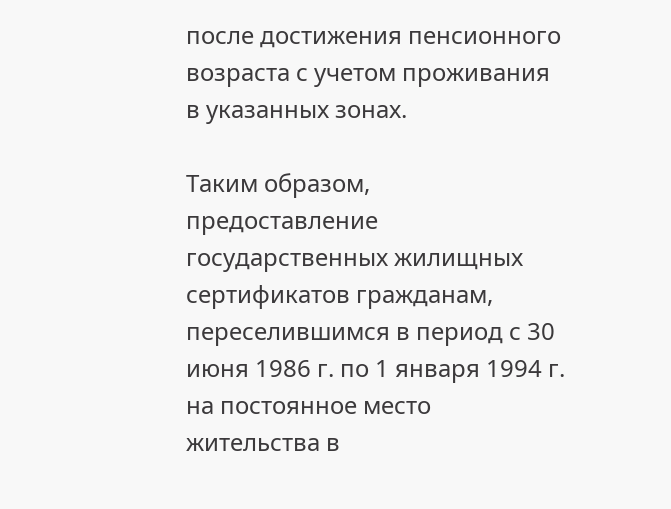после достижения пенсионного возраста с учетом проживания в указанных зонах.

Таким образом, предоставление государственных жилищных сертификатов гражданам, переселившимся в период с 30 июня 1986 г. по 1 января 1994 г. на постоянное место жительства в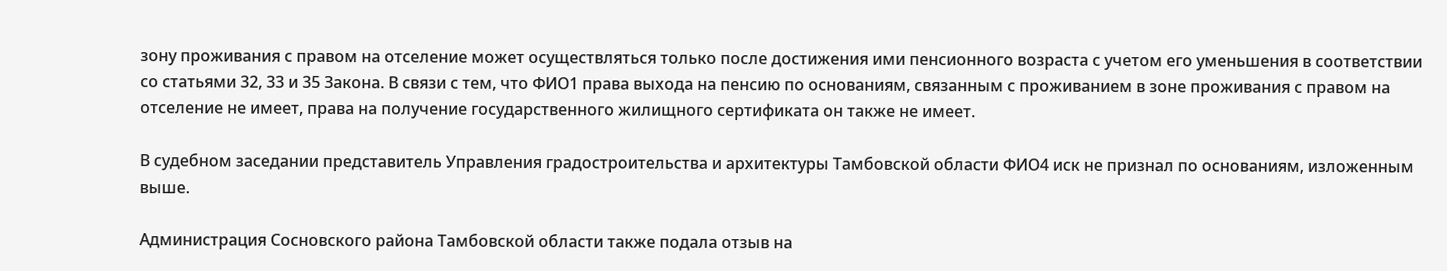зону проживания с правом на отселение может осуществляться только после достижения ими пенсионного возраста с учетом его уменьшения в соответствии со статьями 32, 33 и 35 Закона. В связи с тем, что ФИО1 права выхода на пенсию по основаниям, связанным с проживанием в зоне проживания с правом на отселение не имеет, права на получение государственного жилищного сертификата он также не имеет.

В судебном заседании представитель Управления градостроительства и архитектуры Тамбовской области ФИО4 иск не признал по основаниям, изложенным выше.

Администрация Сосновского района Тамбовской области также подала отзыв на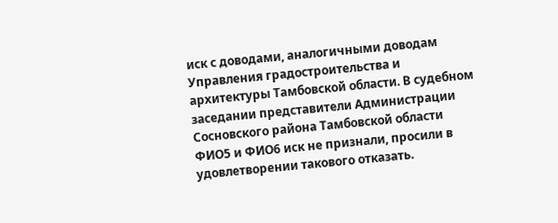иск с доводами, аналогичными доводам Управления градостроительства и архитектуры Тамбовской области. В судебном заседании представители Администрации Сосновского района Тамбовской области ФИО5 и ФИО6 иск не признали, просили в удовлетворении такового отказать.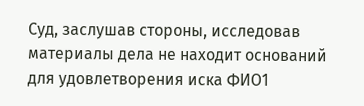Суд, заслушав стороны, исследовав материалы дела не находит оснований для удовлетворения иска ФИО1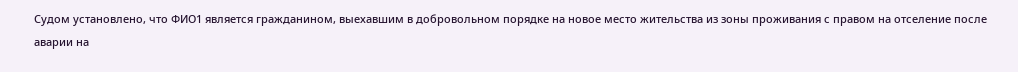Судом установлено, что ФИО1 является гражданином, выехавшим в добровольном порядке на новое место жительства из зоны проживания с правом на отселение после аварии на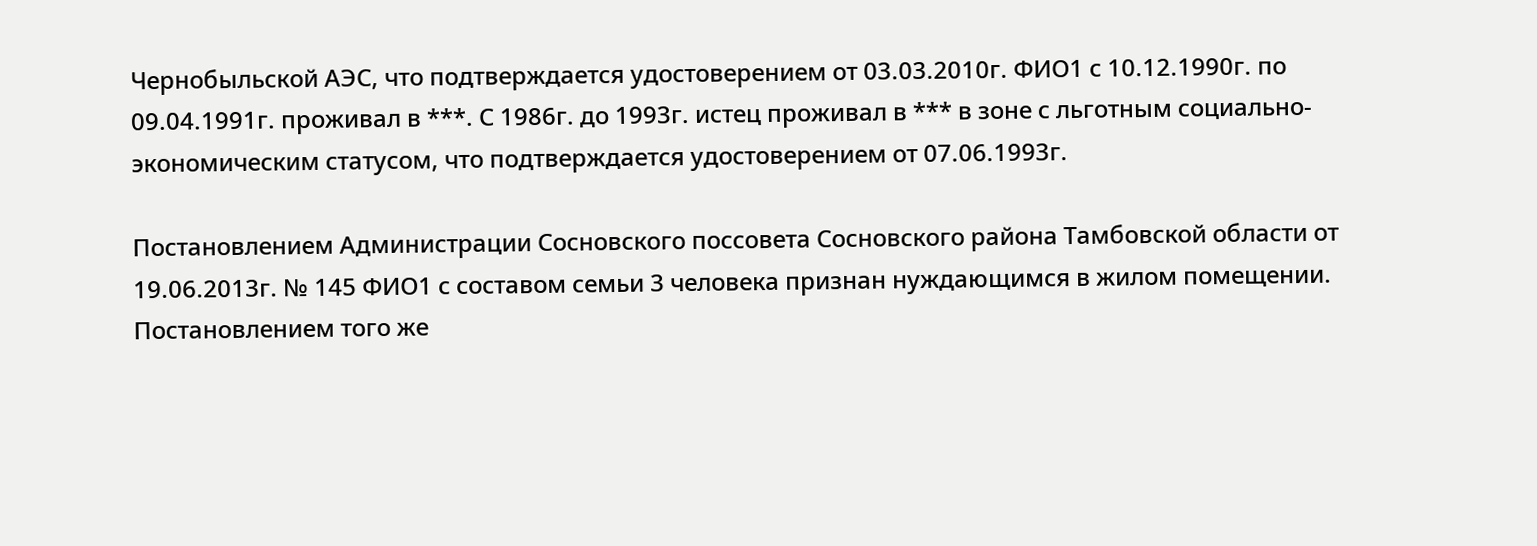Чернобыльской АЭС, что подтверждается удостоверением от 03.03.2010г. ФИО1 с 10.12.1990г. по 09.04.1991г. проживал в ***. С 1986г. до 1993г. истец проживал в *** в зоне с льготным социально-экономическим статусом, что подтверждается удостоверением от 07.06.1993г.

Постановлением Администрации Сосновского поссовета Сосновского района Тамбовской области от 19.06.2013г. № 145 ФИО1 с составом семьи 3 человека признан нуждающимся в жилом помещении. Постановлением того же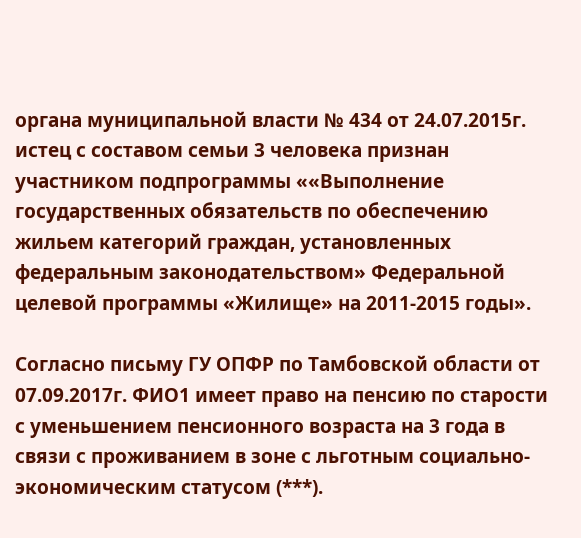органа муниципальной власти № 434 от 24.07.2015г. истец с составом семьи 3 человека признан участником подпрограммы ««Выполнение государственных обязательств по обеспечению жильем категорий граждан, установленных федеральным законодательством» Федеральной целевой программы «Жилище» на 2011-2015 годы».

Согласно письму ГУ ОПФР по Тамбовской области от 07.09.2017г. ФИО1 имеет право на пенсию по старости с уменьшением пенсионного возраста на 3 года в связи с проживанием в зоне с льготным социально-экономическим статусом (***).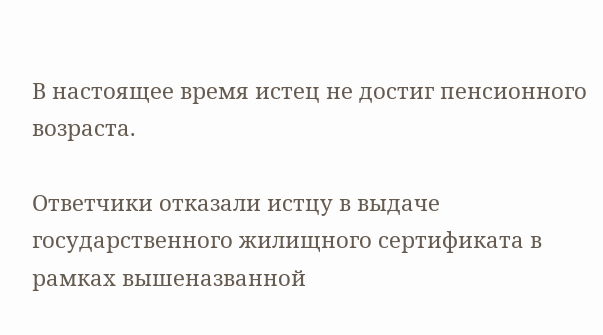В настоящее время истец не достиг пенсионного возраста.

Ответчики отказали истцу в выдаче государственного жилищного сертификата в рамках вышеназванной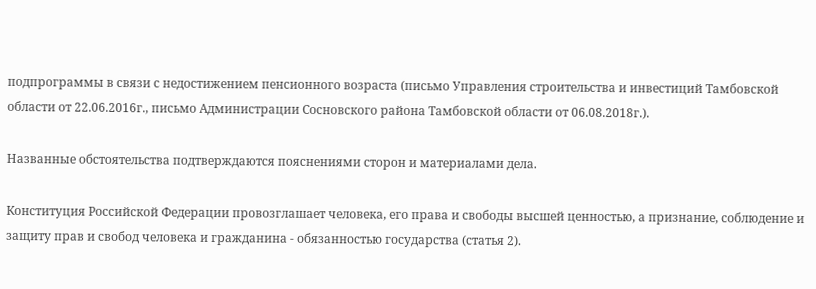подпрограммы в связи с недостижением пенсионного возраста (письмо Управления строительства и инвестиций Тамбовской области от 22.06.2016г., письмо Администрации Сосновского района Тамбовской области от 06.08.2018г.).

Названные обстоятельства подтверждаются пояснениями сторон и материалами дела.

Конституция Российской Федерации провозглашает человека, его права и свободы высшей ценностью, а признание, соблюдение и защиту прав и свобод человека и гражданина - обязанностью государства (статья 2).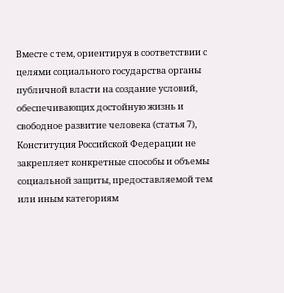Вместе с тем, ориентируя в соответствии с целями социального государства органы публичной власти на создание условий, обеспечивающих достойную жизнь и свободное развитие человека (статья 7), Конституция Российской Федерации не закрепляет конкретные способы и объемы социальной защиты, предоставляемой тем или иным категориям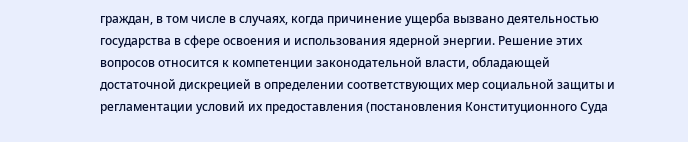граждан, в том числе в случаях, когда причинение ущерба вызвано деятельностью государства в сфере освоения и использования ядерной энергии. Решение этих вопросов относится к компетенции законодательной власти, обладающей достаточной дискрецией в определении соответствующих мер социальной защиты и регламентации условий их предоставления (постановления Конституционного Суда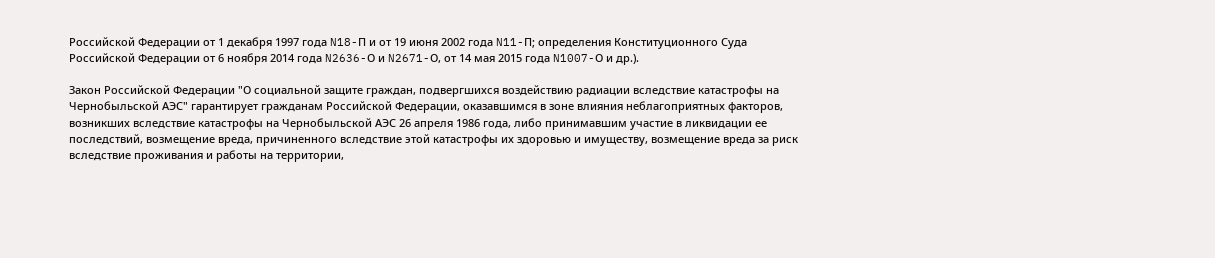Российской Федерации от 1 декабря 1997 года N18-П и от 19 июня 2002 года N11-П; определения Конституционного Суда Российской Федерации от 6 ноября 2014 года N2636-О и N2671-О, от 14 мая 2015 года N1007-О и др.).

Закон Российской Федерации "О социальной защите граждан, подвергшихся воздействию радиации вследствие катастрофы на Чернобыльской АЭС" гарантирует гражданам Российской Федерации, оказавшимся в зоне влияния неблагоприятных факторов, возникших вследствие катастрофы на Чернобыльской АЭС 26 апреля 1986 года, либо принимавшим участие в ликвидации ее последствий, возмещение вреда, причиненного вследствие этой катастрофы их здоровью и имуществу, возмещение вреда за риск вследствие проживания и работы на территории,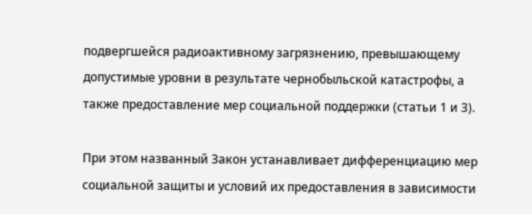подвергшейся радиоактивному загрязнению, превышающему допустимые уровни в результате чернобыльской катастрофы, а также предоставление мер социальной поддержки (статьи 1 и 3).

При этом названный Закон устанавливает дифференциацию мер социальной защиты и условий их предоставления в зависимости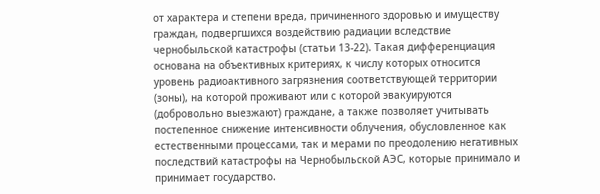от характера и степени вреда, причиненного здоровью и имуществу граждан, подвергшихся воздействию радиации вследствие чернобыльской катастрофы (статьи 13-22). Такая дифференциация основана на объективных критериях, к числу которых относится уровень радиоактивного загрязнения соответствующей территории (зоны), на которой проживают или с которой эвакуируются (добровольно выезжают) граждане, а также позволяет учитывать постепенное снижение интенсивности облучения, обусловленное как естественными процессами, так и мерами по преодолению негативных последствий катастрофы на Чернобыльской АЭС, которые принимало и принимает государство.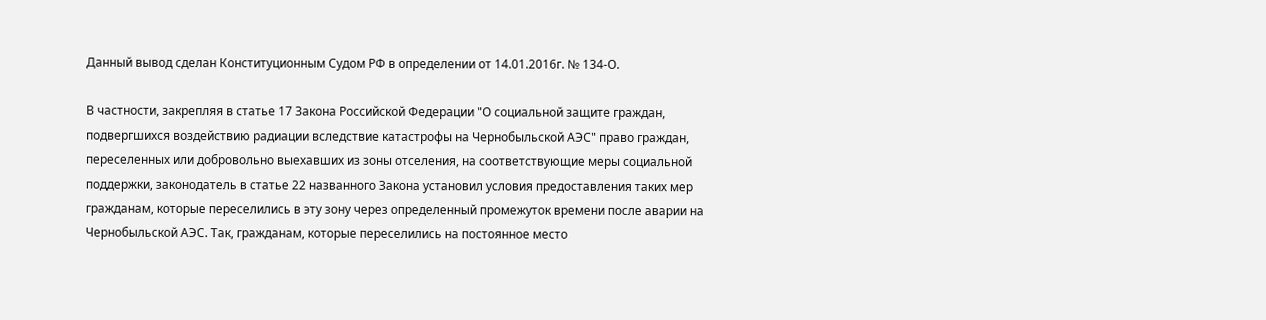Данный вывод сделан Конституционным Судом РФ в определении от 14.01.2016г. № 134-О.

В частности, закрепляя в статье 17 Закона Российской Федерации "О социальной защите граждан, подвергшихся воздействию радиации вследствие катастрофы на Чернобыльской АЭС" право граждан, переселенных или добровольно выехавших из зоны отселения, на соответствующие меры социальной поддержки, законодатель в статье 22 названного Закона установил условия предоставления таких мер гражданам, которые переселились в эту зону через определенный промежуток времени после аварии на Чернобыльской АЭС. Так, гражданам, которые переселились на постоянное место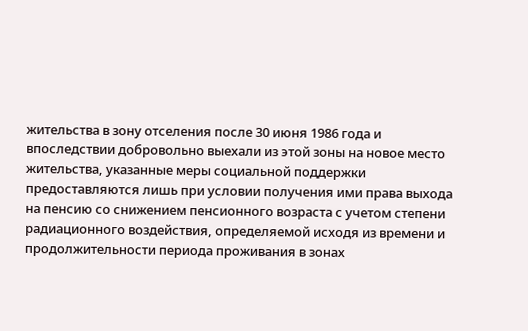жительства в зону отселения после 30 июня 1986 года и впоследствии добровольно выехали из этой зоны на новое место жительства, указанные меры социальной поддержки предоставляются лишь при условии получения ими права выхода на пенсию со снижением пенсионного возраста с учетом степени радиационного воздействия, определяемой исходя из времени и продолжительности периода проживания в зонах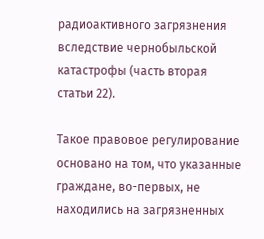радиоактивного загрязнения вследствие чернобыльской катастрофы (часть вторая статьи 22).

Такое правовое регулирование основано на том, что указанные граждане, во-первых, не находились на загрязненных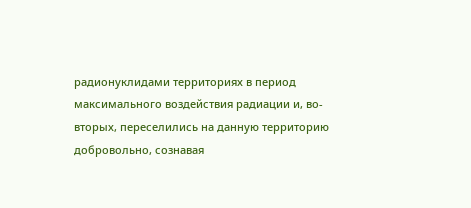радионуклидами территориях в период максимального воздействия радиации и, во-вторых, переселились на данную территорию добровольно, сознавая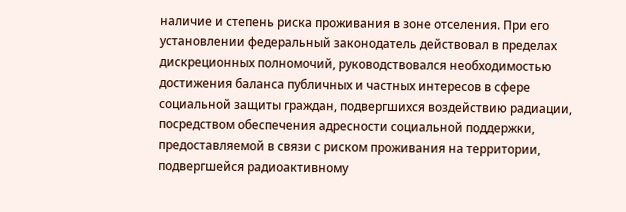наличие и степень риска проживания в зоне отселения. При его установлении федеральный законодатель действовал в пределах дискреционных полномочий, руководствовался необходимостью достижения баланса публичных и частных интересов в сфере социальной защиты граждан, подвергшихся воздействию радиации, посредством обеспечения адресности социальной поддержки, предоставляемой в связи с риском проживания на территории, подвергшейся радиоактивному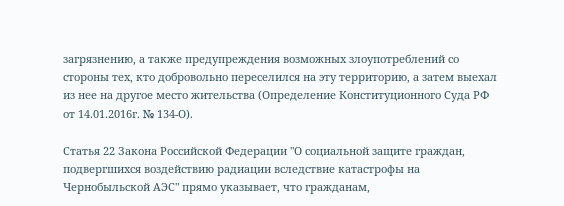загрязнению, а также предупреждения возможных злоупотреблений со стороны тех, кто добровольно переселился на эту территорию, а затем выехал из нее на другое место жительства (Определение Конституционного Суда РФ от 14.01.2016г. № 134-О).

Статья 22 Закона Российской Федерации "О социальной защите граждан, подвергшихся воздействию радиации вследствие катастрофы на Чернобыльской АЭС" прямо указывает, что гражданам,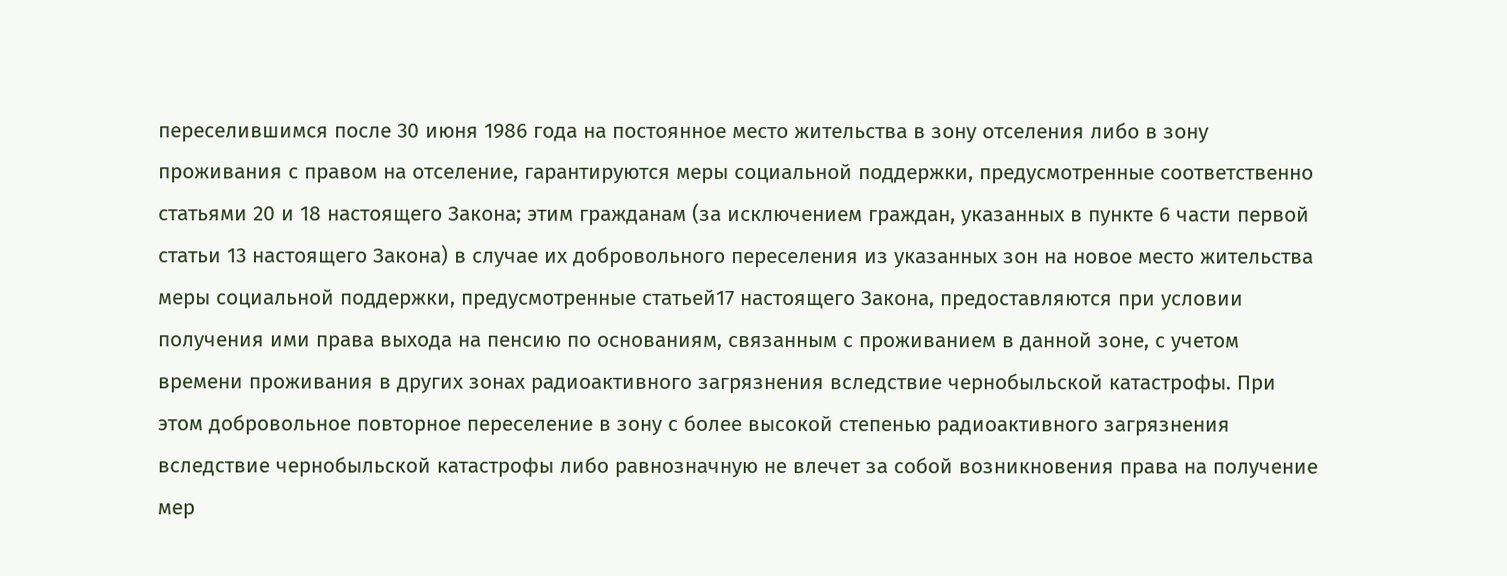переселившимся после 30 июня 1986 года на постоянное место жительства в зону отселения либо в зону проживания с правом на отселение, гарантируются меры социальной поддержки, предусмотренные соответственно статьями 20 и 18 настоящего Закона; этим гражданам (за исключением граждан, указанных в пункте 6 части первой статьи 13 настоящего Закона) в случае их добровольного переселения из указанных зон на новое место жительства меры социальной поддержки, предусмотренные статьей17 настоящего Закона, предоставляются при условии получения ими права выхода на пенсию по основаниям, связанным с проживанием в данной зоне, с учетом времени проживания в других зонах радиоактивного загрязнения вследствие чернобыльской катастрофы. При этом добровольное повторное переселение в зону с более высокой степенью радиоактивного загрязнения вследствие чернобыльской катастрофы либо равнозначную не влечет за собой возникновения права на получение мер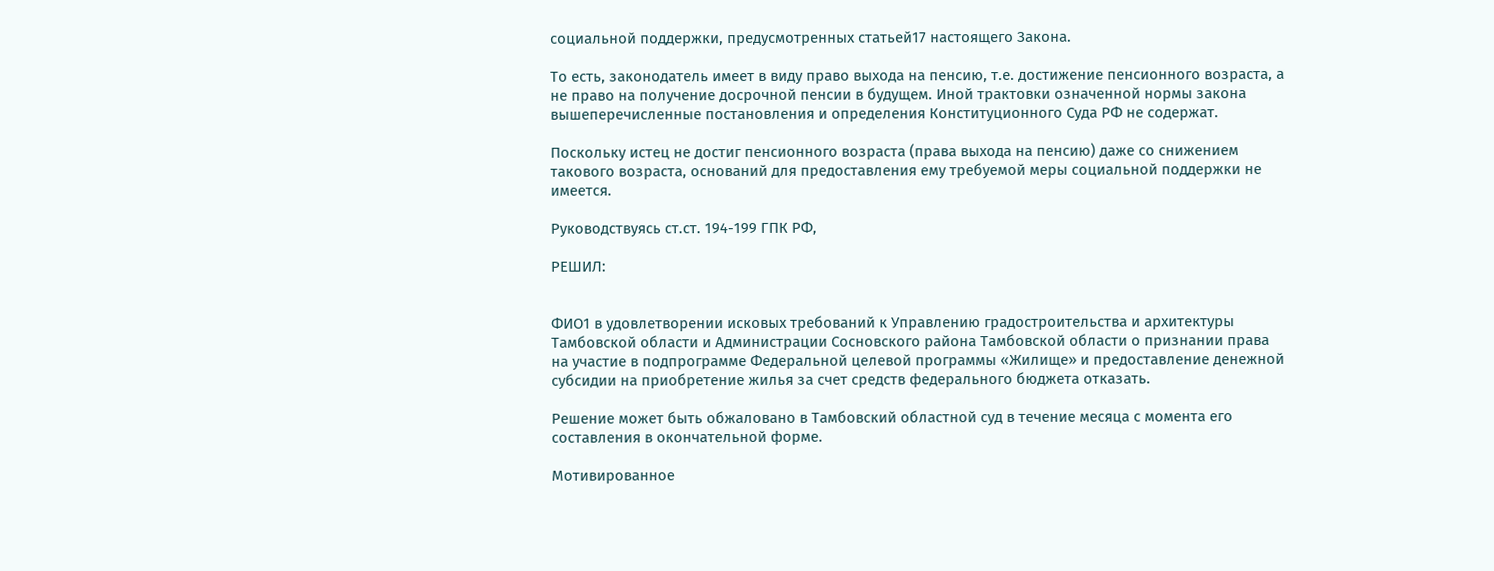социальной поддержки, предусмотренных статьей17 настоящего Закона.

То есть, законодатель имеет в виду право выхода на пенсию, т.е. достижение пенсионного возраста, а не право на получение досрочной пенсии в будущем. Иной трактовки означенной нормы закона вышеперечисленные постановления и определения Конституционного Суда РФ не содержат.

Поскольку истец не достиг пенсионного возраста (права выхода на пенсию) даже со снижением такового возраста, оснований для предоставления ему требуемой меры социальной поддержки не имеется.

Руководствуясь ст.ст. 194-199 ГПК РФ,

РЕШИЛ:


ФИО1 в удовлетворении исковых требований к Управлению градостроительства и архитектуры Тамбовской области и Администрации Сосновского района Тамбовской области о признании права на участие в подпрограмме Федеральной целевой программы «Жилище» и предоставление денежной субсидии на приобретение жилья за счет средств федерального бюджета отказать.

Решение может быть обжаловано в Тамбовский областной суд в течение месяца с момента его составления в окончательной форме.

Мотивированное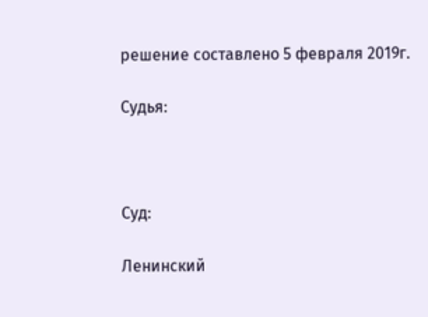решение составлено 5 февраля 2019г.

Судья:



Суд:

Ленинский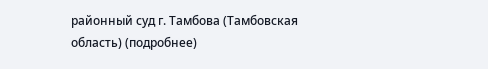районный суд г. Тамбова (Тамбовская область) (подробнее)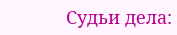Судьи дела: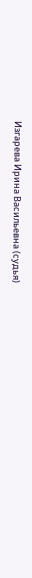Изгарева Ирина Васильевна (судья)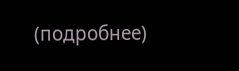(подробнее)